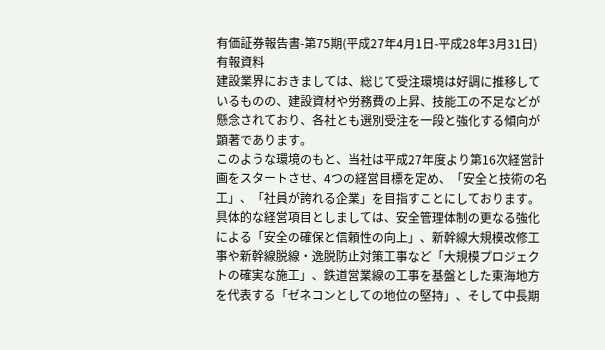有価証券報告書-第75期(平成27年4月1日-平成28年3月31日)
有報資料
建設業界におきましては、総じて受注環境は好調に推移しているものの、建設資材や労務費の上昇、技能工の不足などが懸念されており、各社とも選別受注を一段と強化する傾向が顕著であります。
このような環境のもと、当社は平成27年度より第16次経営計画をスタートさせ、4つの経営目標を定め、「安全と技術の名工」、「社員が誇れる企業」を目指すことにしております。
具体的な経営項目としましては、安全管理体制の更なる強化による「安全の確保と信頼性の向上」、新幹線大規模改修工事や新幹線脱線・逸脱防止対策工事など「大規模プロジェクトの確実な施工」、鉄道営業線の工事を基盤とした東海地方を代表する「ゼネコンとしての地位の堅持」、そして中長期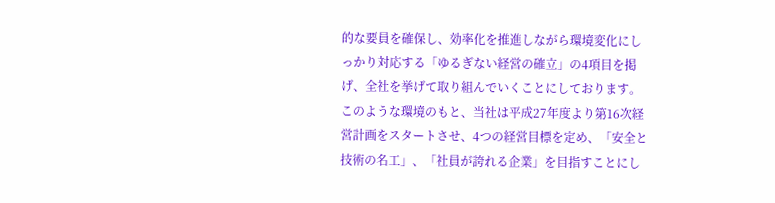的な要員を確保し、効率化を推進しながら環境変化にしっかり対応する「ゆるぎない経営の確立」の4項目を掲げ、全社を挙げて取り組んでいくことにしております。
このような環境のもと、当社は平成27年度より第16次経営計画をスタートさせ、4つの経営目標を定め、「安全と技術の名工」、「社員が誇れる企業」を目指すことにし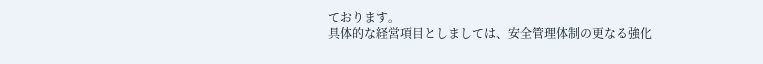ております。
具体的な経営項目としましては、安全管理体制の更なる強化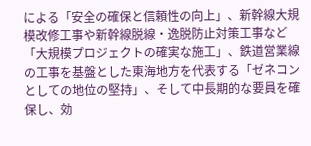による「安全の確保と信頼性の向上」、新幹線大規模改修工事や新幹線脱線・逸脱防止対策工事など「大規模プロジェクトの確実な施工」、鉄道営業線の工事を基盤とした東海地方を代表する「ゼネコンとしての地位の堅持」、そして中長期的な要員を確保し、効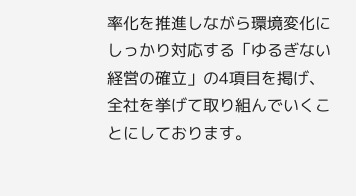率化を推進しながら環境変化にしっかり対応する「ゆるぎない経営の確立」の4項目を掲げ、全社を挙げて取り組んでいくことにしております。